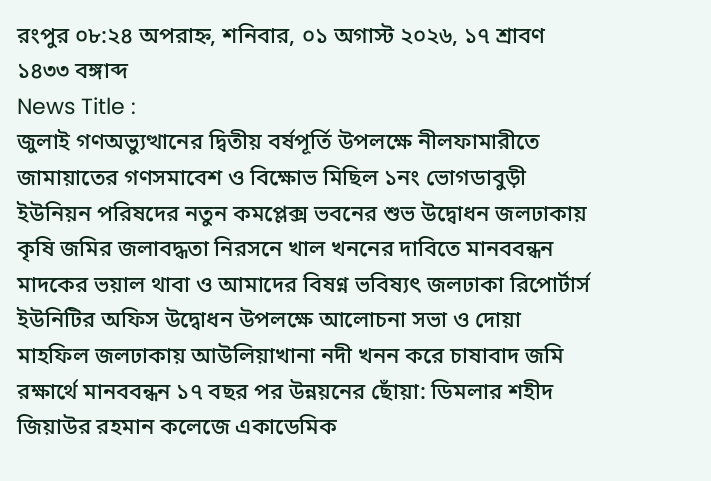রংপুর ০৮:২৪ অপরাহ্ন, শনিবার, ০১ অগাস্ট ২০২৬, ১৭ শ্রাবণ ১৪৩৩ বঙ্গাব্দ
News Title :
জুলাই গণঅভ্যুত্থানের দ্বিতীয় বর্ষপূর্তি উপলক্ষে নীলফামারীতে জামায়াতের গণসমাবেশ ও বিক্ষোভ মিছিল ১নং ভোগডাবুড়ী ইউনিয়ন পরিষদের নতুন কমপ্লেক্স ভবনের শুভ উদ্বোধন জলঢাকায় কৃষি জমির জলাবদ্ধতা নিরসনে খাল খননের দাবিতে মানববন্ধন মাদকের ভয়াল থাবা ও আমাদের বিষণ্ন ভবিষ্যৎ জলঢাকা রিপোর্টার্স ইউনিটির অফিস উদ্বোধন উপলক্ষে আলোচনা সভা ও দোয়া মাহফিল জলঢাকায় আউলিয়াখানা নদী খনন করে চাষাবাদ জমি রক্ষার্থে মানববন্ধন ১৭ বছর পর উন্নয়নের ছোঁয়া: ডিমলার শহীদ জিয়াউর রহমান কলেজে একাডেমিক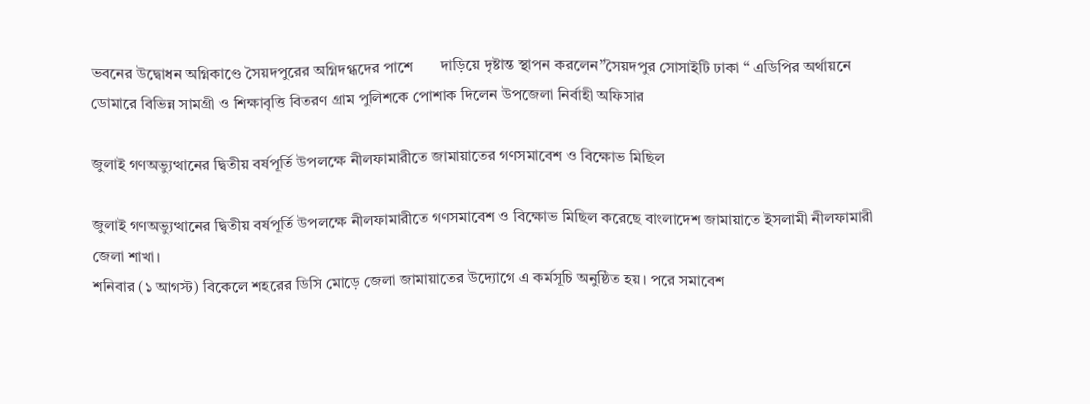ভবনের উদ্বোধন অগ্নিকাণ্ডে সৈয়দপুরের অগ্নিদগ্ধদের পাশে       দাড়িয়ে দৃষ্টান্ত স্থাপন করলেন”সৈয়দপুর সোসাইটি ঢাকা “ এডিপির অর্থায়নে ডোমারে বিভিন্ন সামগ্রী ও শিক্ষাবৃত্তি বিতরণ গ্রাম পুলিশকে পোশাক দিলেন উপজেলা নির্বাহী অফিসার

জুলাই গণঅভ্যুত্থানের দ্বিতীয় বর্ষপূর্তি উপলক্ষে নীলফামারীতে জামায়াতের গণসমাবেশ ও বিক্ষোভ মিছিল

জুলাই গণঅভ্যুত্থানের দ্বিতীয় বর্ষপূর্তি উপলক্ষে নীলফামারীতে গণসমাবেশ ও বিক্ষোভ মিছিল করেছে বাংলাদেশ জামায়াতে ইসলামী নীলফামারী জেলা শাখা।
শনিবার (১ আগস্ট) বিকেলে শহরের ডিসি মোড়ে জেলা জামায়াতের উদ্যোগে এ কর্মসূচি অনুষ্ঠিত হয়। পরে সমাবেশ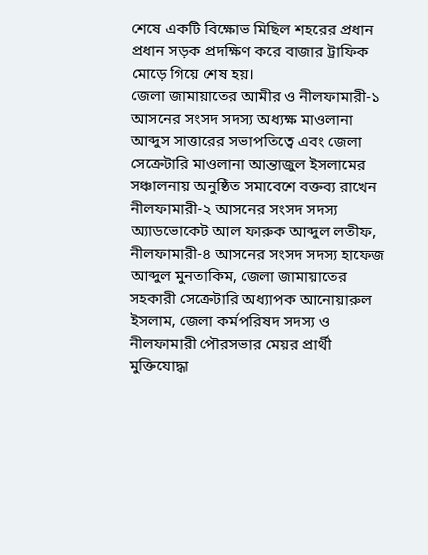শেষে একটি বিক্ষোভ মিছিল শহরের প্রধান প্রধান সড়ক প্রদক্ষিণ করে বাজার ট্রাফিক মোড়ে গিয়ে শেষ হয়।
জেলা জামায়াতের আমীর ও নীলফামারী-১ আসনের সংসদ সদস্য অধ্যক্ষ মাওলানা আব্দুস সাত্তারের সভাপতিত্বে এবং জেলা সেক্রেটারি মাওলানা আন্তাজুল ইসলামের সঞ্চালনায় অনুষ্ঠিত সমাবেশে বক্তব্য রাখেন নীলফামারী-২ আসনের সংসদ সদস্য অ্যাডভোকেট আল ফারুক আব্দুল লতীফ, নীলফামারী-৪ আসনের সংসদ সদস্য হাফেজ আব্দুল মুনতাকিম, জেলা জামায়াতের সহকারী সেক্রেটারি অধ্যাপক আনোয়ারুল ইসলাম, জেলা কর্মপরিষদ সদস্য ও নীলফামারী পৌরসভার মেয়র প্রার্থী মুক্তিযোদ্ধা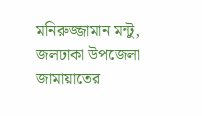মনিরুজ্জামান মন্টু, জলঢাকা উপজেলা জামায়াতের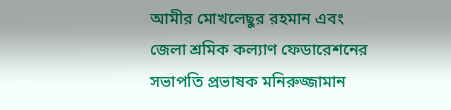আমীর মোখলেছুর রহমান এবং জেলা শ্রমিক কল্যাণ ফেডারেশনের সভাপতি প্রভাষক মনিরুজ্জামান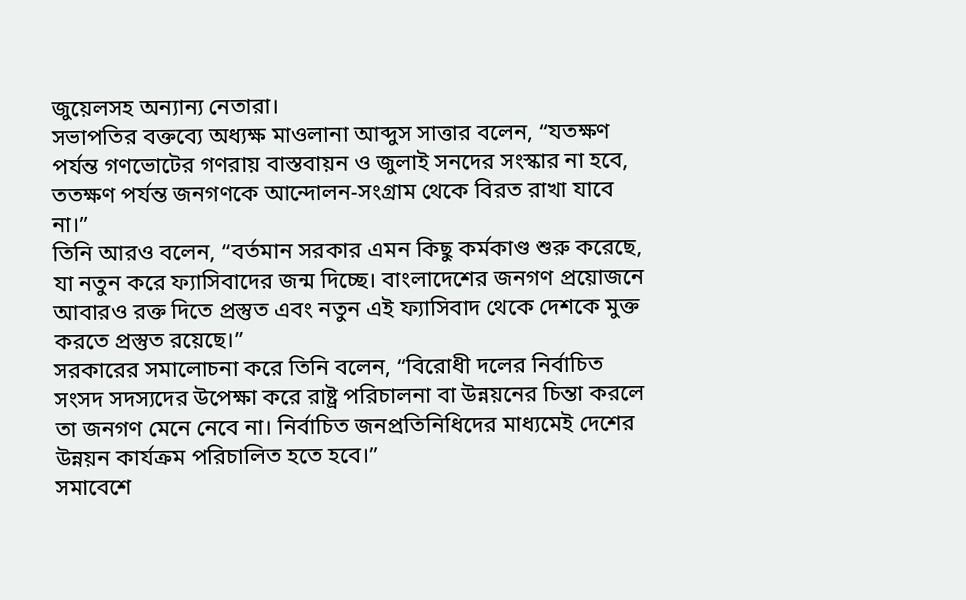জুয়েলসহ অন্যান্য নেতারা।
সভাপতির বক্তব্যে অধ্যক্ষ মাওলানা আব্দুস সাত্তার বলেন, “যতক্ষণ পর্যন্ত গণভোটের গণরায় বাস্তবায়ন ও জুলাই সনদের সংস্কার না হবে, ততক্ষণ পর্যন্ত জনগণকে আন্দোলন-সংগ্রাম থেকে বিরত রাখা যাবে না।”
তিনি আরও বলেন, “বর্তমান সরকার এমন কিছু কর্মকাণ্ড শুরু করেছে, যা নতুন করে ফ্যাসিবাদের জন্ম দিচ্ছে। বাংলাদেশের জনগণ প্রয়োজনে আবারও রক্ত দিতে প্রস্তুত এবং নতুন এই ফ্যাসিবাদ থেকে দেশকে মুক্ত করতে প্রস্তুত রয়েছে।”
সরকারের সমালোচনা করে তিনি বলেন, “বিরোধী দলের নির্বাচিত সংসদ সদস্যদের উপেক্ষা করে রাষ্ট্র পরিচালনা বা উন্নয়নের চিন্তা করলে তা জনগণ মেনে নেবে না। নির্বাচিত জনপ্রতিনিধিদের মাধ্যমেই দেশের উন্নয়ন কার্যক্রম পরিচালিত হতে হবে।”
সমাবেশে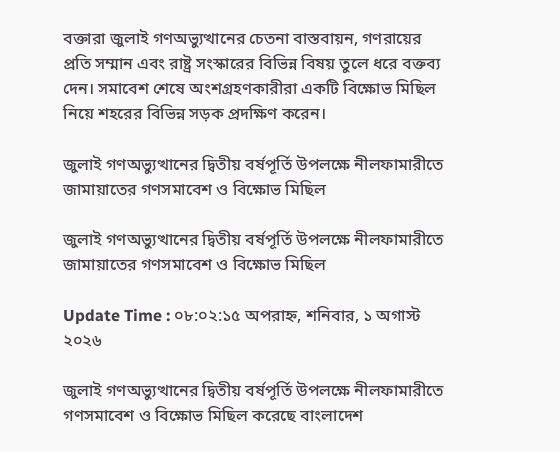বক্তারা জুলাই গণঅভ্যুত্থানের চেতনা বাস্তবায়ন, গণরায়ের প্রতি সম্মান এবং রাষ্ট্র সংস্কারের বিভিন্ন বিষয় তুলে ধরে বক্তব্য দেন। সমাবেশ শেষে অংশগ্রহণকারীরা একটি বিক্ষোভ মিছিল নিয়ে শহরের বিভিন্ন সড়ক প্রদক্ষিণ করেন।

জুলাই গণঅভ্যুত্থানের দ্বিতীয় বর্ষপূর্তি উপলক্ষে নীলফামারীতে জামায়াতের গণসমাবেশ ও বিক্ষোভ মিছিল

জুলাই গণঅভ্যুত্থানের দ্বিতীয় বর্ষপূর্তি উপলক্ষে নীলফামারীতে জামায়াতের গণসমাবেশ ও বিক্ষোভ মিছিল

Update Time : ০৮:০২:১৫ অপরাহ্ন, শনিবার, ১ অগাস্ট ২০২৬

জুলাই গণঅভ্যুত্থানের দ্বিতীয় বর্ষপূর্তি উপলক্ষে নীলফামারীতে গণসমাবেশ ও বিক্ষোভ মিছিল করেছে বাংলাদেশ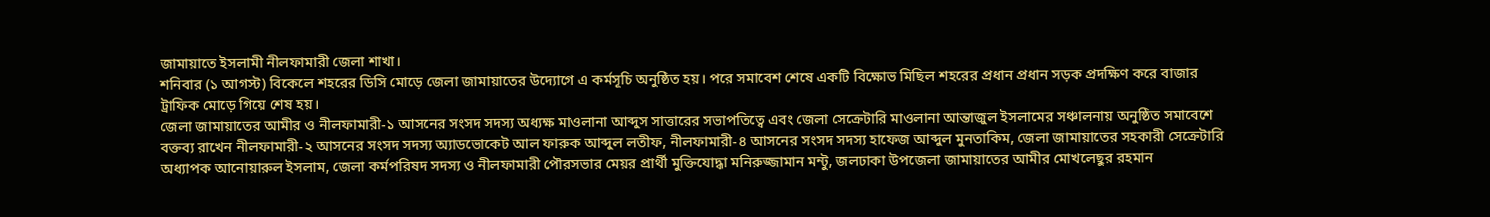জামায়াতে ইসলামী নীলফামারী জেলা শাখা।
শনিবার (১ আগস্ট) বিকেলে শহরের ডিসি মোড়ে জেলা জামায়াতের উদ্যোগে এ কর্মসূচি অনুষ্ঠিত হয়। পরে সমাবেশ শেষে একটি বিক্ষোভ মিছিল শহরের প্রধান প্রধান সড়ক প্রদক্ষিণ করে বাজার ট্রাফিক মোড়ে গিয়ে শেষ হয়।
জেলা জামায়াতের আমীর ও নীলফামারী-১ আসনের সংসদ সদস্য অধ্যক্ষ মাওলানা আব্দুস সাত্তারের সভাপতিত্বে এবং জেলা সেক্রেটারি মাওলানা আন্তাজুল ইসলামের সঞ্চালনায় অনুষ্ঠিত সমাবেশে বক্তব্য রাখেন নীলফামারী-২ আসনের সংসদ সদস্য অ্যাডভোকেট আল ফারুক আব্দুল লতীফ, নীলফামারী-৪ আসনের সংসদ সদস্য হাফেজ আব্দুল মুনতাকিম, জেলা জামায়াতের সহকারী সেক্রেটারি অধ্যাপক আনোয়ারুল ইসলাম, জেলা কর্মপরিষদ সদস্য ও নীলফামারী পৌরসভার মেয়র প্রার্থী মুক্তিযোদ্ধা মনিরুজ্জামান মন্টু, জলঢাকা উপজেলা জামায়াতের আমীর মোখলেছুর রহমান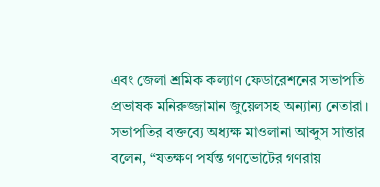এবং জেলা শ্রমিক কল্যাণ ফেডারেশনের সভাপতি প্রভাষক মনিরুজ্জামান জুয়েলসহ অন্যান্য নেতারা।
সভাপতির বক্তব্যে অধ্যক্ষ মাওলানা আব্দুস সাত্তার বলেন, “যতক্ষণ পর্যন্ত গণভোটের গণরায়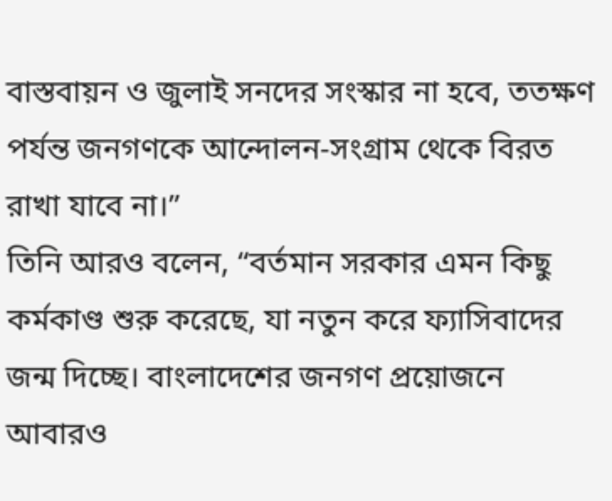বাস্তবায়ন ও জুলাই সনদের সংস্কার না হবে, ততক্ষণ পর্যন্ত জনগণকে আন্দোলন-সংগ্রাম থেকে বিরত রাখা যাবে না।”
তিনি আরও বলেন, “বর্তমান সরকার এমন কিছু কর্মকাণ্ড শুরু করেছে, যা নতুন করে ফ্যাসিবাদের জন্ম দিচ্ছে। বাংলাদেশের জনগণ প্রয়োজনে আবারও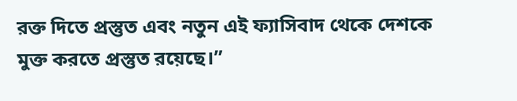রক্ত দিতে প্রস্তুত এবং নতুন এই ফ্যাসিবাদ থেকে দেশকে মুক্ত করতে প্রস্তুত রয়েছে।”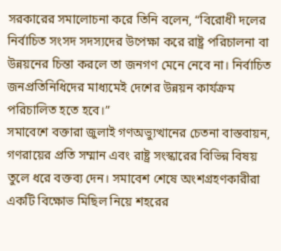সরকারের সমালোচনা করে তিনি বলেন, “বিরোধী দলের নির্বাচিত সংসদ সদস্যদের উপেক্ষা করে রাষ্ট্র পরিচালনা বা উন্নয়নের চিন্তা করলে তা জনগণ মেনে নেবে না। নির্বাচিত জনপ্রতিনিধিদের মাধ্যমেই দেশের উন্নয়ন কার্যক্রম পরিচালিত হতে হবে।”
সমাবেশে বক্তারা জুলাই গণঅভ্যুত্থানের চেতনা বাস্তবায়ন, গণরায়ের প্রতি সম্মান এবং রাষ্ট্র সংস্কারের বিভিন্ন বিষয় তুলে ধরে বক্তব্য দেন। সমাবেশ শেষে অংশগ্রহণকারীরা একটি বিক্ষোভ মিছিল নিয়ে শহরের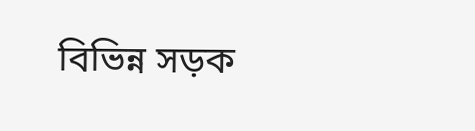বিভিন্ন সড়ক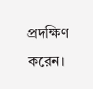প্রদক্ষিণ করেন।